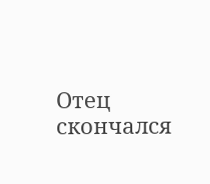Отец скончался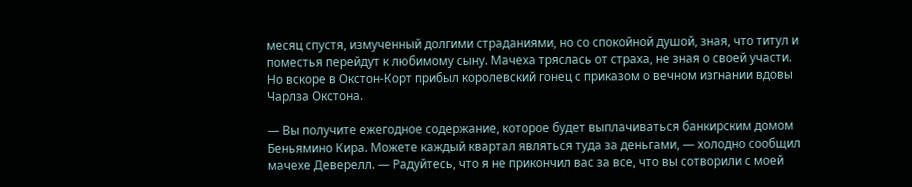месяц спустя, измученный долгими страданиями, но со спокойной душой, зная, что титул и поместья перейдут к любимому сыну. Мачеха тряслась от страха, не зная о своей участи. Но вскоре в Окстон-Корт прибыл королевский гонец с приказом о вечном изгнании вдовы Чарлза Окстона.

— Вы получите ежегодное содержание, которое будет выплачиваться банкирским домом Беньямино Кира. Можете каждый квартал являться туда за деньгами, — холодно сообщил мачехе Деверелл. — Радуйтесь, что я не прикончил вас за все, что вы сотворили с моей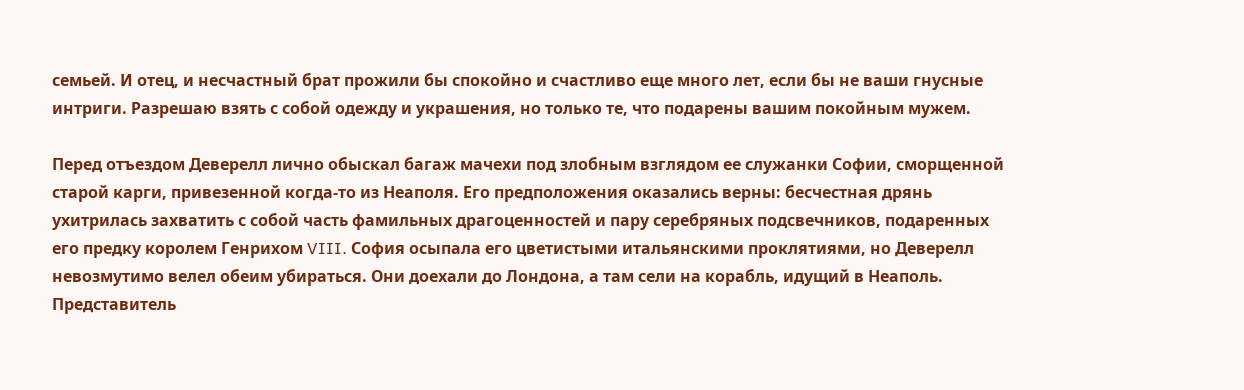семьей. И отец, и несчастный брат прожили бы спокойно и счастливо еще много лет, если бы не ваши гнусные интриги. Разрешаю взять с собой одежду и украшения, но только те, что подарены вашим покойным мужем.

Перед отъездом Деверелл лично обыскал багаж мачехи под злобным взглядом ее служанки Софии, сморщенной старой карги, привезенной когда-то из Неаполя. Его предположения оказались верны: бесчестная дрянь ухитрилась захватить с собой часть фамильных драгоценностей и пару серебряных подсвечников, подаренных его предку королем Генрихом VIII. София осыпала его цветистыми итальянскими проклятиями, но Деверелл невозмутимо велел обеим убираться. Они доехали до Лондона, а там сели на корабль, идущий в Неаполь. Представитель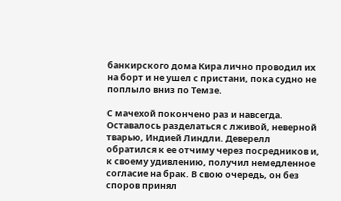банкирского дома Кира лично проводил их на борт и не ушел с пристани, пока судно не поплыло вниз по Темзе.

С мачехой покончено раз и навсегда. Оставалось разделаться с лживой, неверной тварью, Индией Линдли. Деверелл обратился к ее отчиму через посредников и, к своему удивлению, получил немедленное согласие на брак. В свою очередь, он без споров принял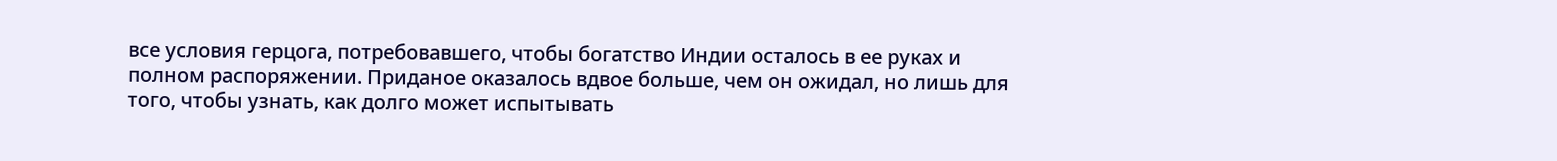все условия герцога, потребовавшего, чтобы богатство Индии осталось в ее руках и полном распоряжении. Приданое оказалось вдвое больше, чем он ожидал, но лишь для того, чтобы узнать, как долго может испытывать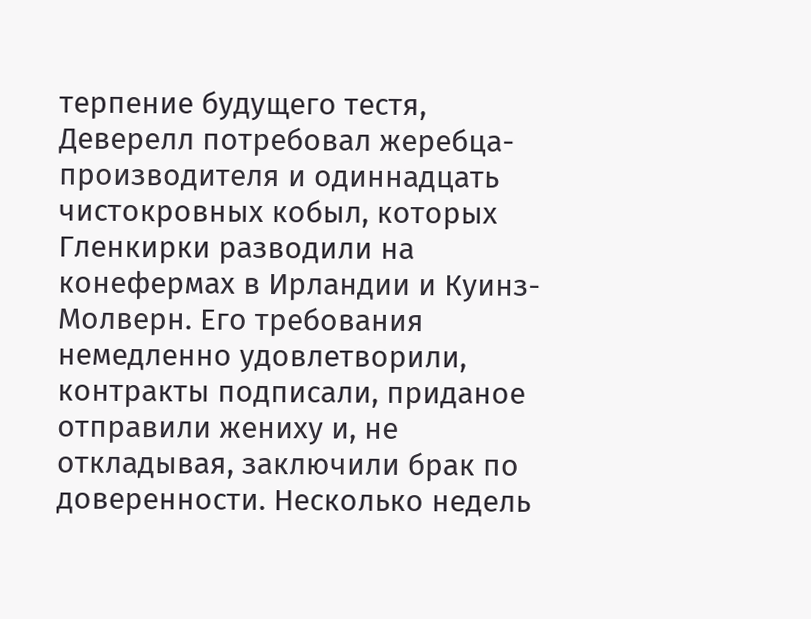терпение будущего тестя, Деверелл потребовал жеребца-производителя и одиннадцать чистокровных кобыл, которых Гленкирки разводили на конефермах в Ирландии и Куинз-Молверн. Его требования немедленно удовлетворили, контракты подписали, приданое отправили жениху и, не откладывая, заключили брак по доверенности. Несколько недель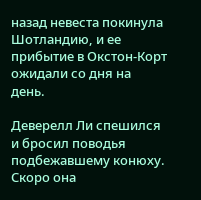назад невеста покинула Шотландию, и ее прибытие в Окстон-Корт ожидали со дня на день.

Деверелл Ли спешился и бросил поводья подбежавшему конюху. Скоро она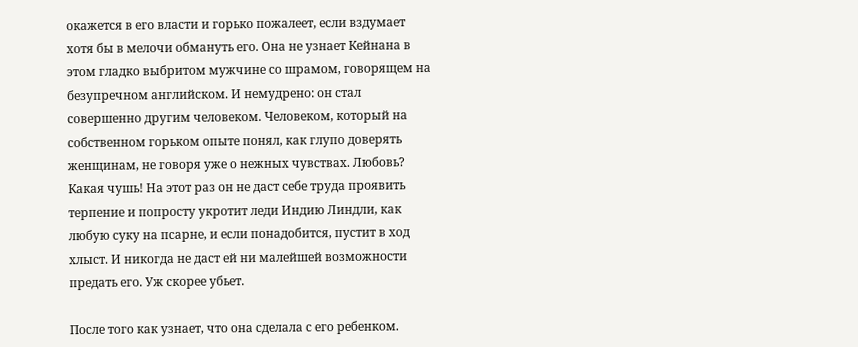окажется в его власти и горько пожалеет, если вздумает хотя бы в мелочи обмануть его. Она не узнает Кейнана в этом гладко выбритом мужчине со шрамом, говорящем на безупречном английском. И немудрено: он стал совершенно другим человеком. Человеком, который на собственном горьком опыте понял, как глупо доверять женщинам, не говоря уже о нежных чувствах. Любовь? Какая чушь! На этот раз он не даст себе труда проявить терпение и попросту укротит леди Индию Линдли, как любую суку на псарне, и если понадобится, пустит в ход хлыст. И никогда не даст ей ни малейшей возможности предать его. Уж скорее убьет.

После того как узнает, что она сделала с его ребенком.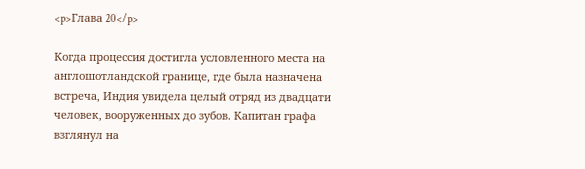<p>Глава 20</p>

Когда процессия достигла условленного места на англошотландской границе, где была назначена встреча, Индия увидела целый отряд из двадцати человек, вооруженных до зубов. Капитан графа взглянул на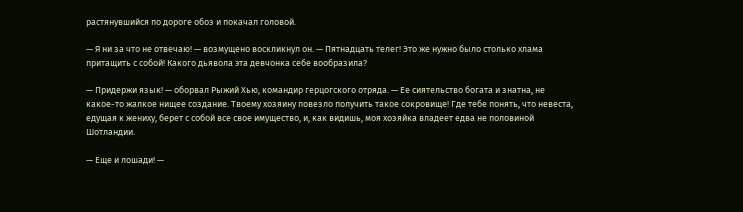растянувшийся по дороге обоз и покачал головой.

— Я ни за что не отвечаю! — возмущено воскликнул он. — Пятнадцать телег! Это же нужно было столько хлама притащить с собой! Какого дьявола эта девчонка себе вообразила?

— Придержи язык! — оборвал Рыжий Хью, командир герцогского отряда. — Ее сиятельство богата и знатна, не какое-то жалкое нищее создание. Твоему хозяину повезло получить такое сокровище! Где тебе понять, что невеста, едущая к жениху, берет с собой все свое имущество, и, как видишь, моя хозяйка владеет едва не половиной Шотландии.

— Еще и лошади! —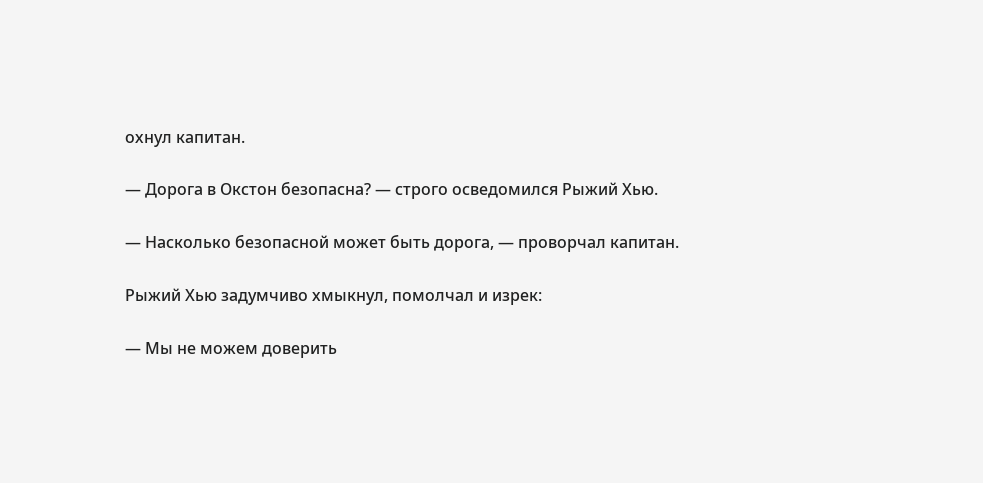охнул капитан.

— Дорога в Окстон безопасна? — строго осведомился Рыжий Хью.

— Насколько безопасной может быть дорога, — проворчал капитан.

Рыжий Хью задумчиво хмыкнул, помолчал и изрек:

— Мы не можем доверить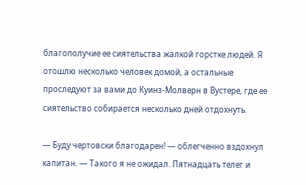благополучие ее сиятельства жалкой горстке людей. Я отошлю несколько человек домой, а остальные проследуют за вами до Куинз-Молверн в Вустере, где ее сиятельство собирается несколько дней отдохнуть.

— Буду чертовски благодарен! — облегченно вздохнул капитан. — Такого я не ожидал. Пятнадцать телег и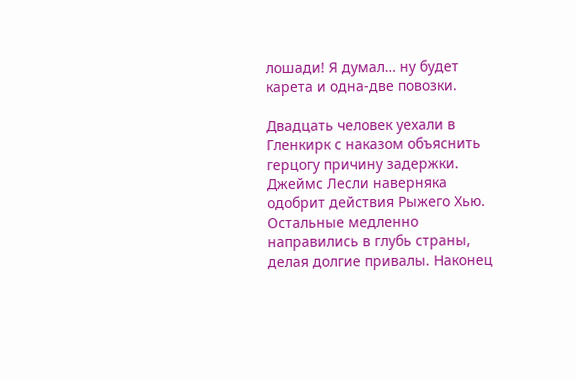лошади! Я думал… ну будет карета и одна-две повозки.

Двадцать человек уехали в Гленкирк с наказом объяснить герцогу причину задержки. Джеймс Лесли наверняка одобрит действия Рыжего Хью. Остальные медленно направились в глубь страны, делая долгие привалы. Наконец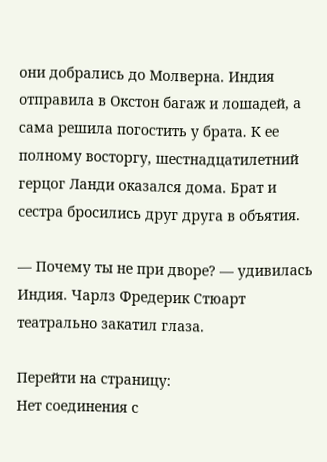они добрались до Молверна. Индия отправила в Окстон багаж и лошадей, а сама решила погостить у брата. К ее полному восторгу, шестнадцатилетний герцог Ланди оказался дома. Брат и сестра бросились друг друга в объятия.

— Почему ты не при дворе? — удивилась Индия. Чарлз Фредерик Стюарт театрально закатил глаза.

Перейти на страницу:
Нет соединения с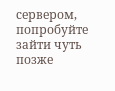сервером, попробуйте зайти чуть позже